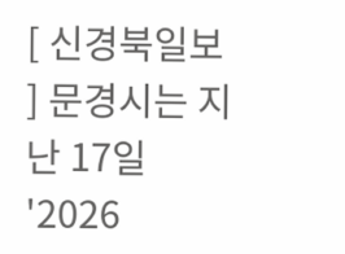[ 신경북일보 ] 문경시는 지난 17일 '2026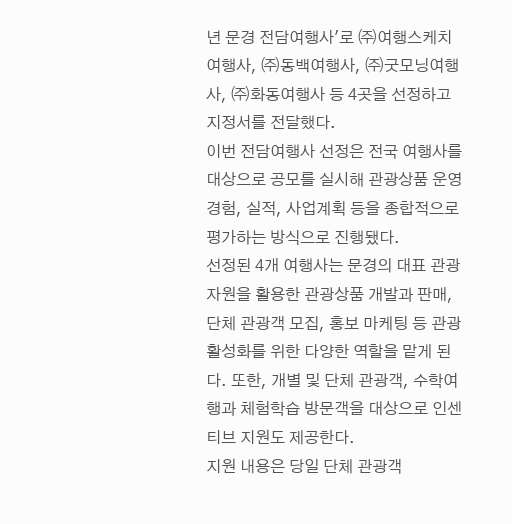년 문경 전담여행사'로 ㈜여행스케치여행사, ㈜동백여행사, ㈜굿모닝여행사, ㈜화동여행사 등 4곳을 선정하고 지정서를 전달했다.
이번 전담여행사 선정은 전국 여행사를 대상으로 공모를 실시해 관광상품 운영 경험, 실적, 사업계획 등을 종합적으로 평가하는 방식으로 진행됐다.
선정된 4개 여행사는 문경의 대표 관광자원을 활용한 관광상품 개발과 판매, 단체 관광객 모집, 홍보 마케팅 등 관광 활성화를 위한 다양한 역할을 맡게 된다. 또한, 개별 및 단체 관광객, 수학여행과 체험학습 방문객을 대상으로 인센티브 지원도 제공한다.
지원 내용은 당일 단체 관광객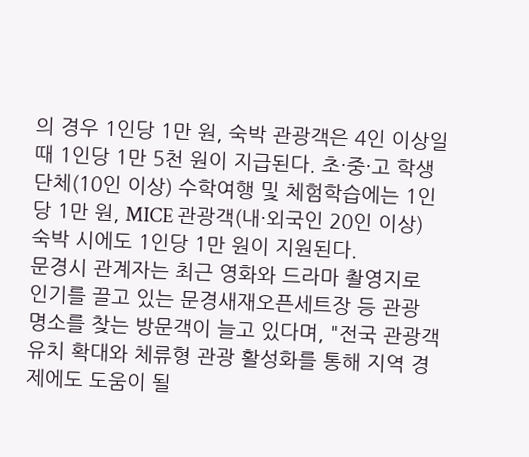의 경우 1인당 1만 원, 숙박 관광객은 4인 이상일 때 1인당 1만 5천 원이 지급된다. 초·중·고 학생 단체(10인 이상) 수학여행 및 체험학습에는 1인당 1만 원, MICE 관광객(내·외국인 20인 이상) 숙박 시에도 1인당 1만 원이 지원된다.
문경시 관계자는 최근 영화와 드라마 촬영지로 인기를 끌고 있는 문경새재오픈세트장 등 관광 명소를 찾는 방문객이 늘고 있다며, "전국 관광객 유치 확대와 체류형 관광 활성화를 통해 지역 경제에도 도움이 될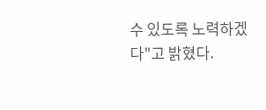수 있도록 노력하겠다"고 밝혔다.